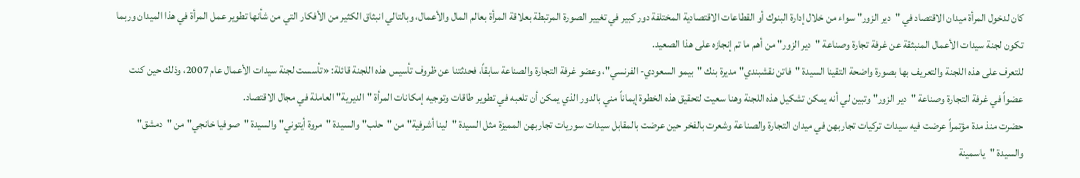كان لدخول المرأة ميدان الاقتصاد في "دير الزور" سواء من خلال إدارة البنوك أو القطاعات الاقتصادية المختلفة دور كبير في تغيير الصورة المرتبطة بعلاقة المرأة بعالم المال والأعمال، وبالتالي انبثاق الكثير من الأفكار التي من شأنها تطوير عمل المرأة في هذا الميدان وربما تكون لجنة سيدات الأعمال المنبثقة عن غرفة تجارة وصناعة "دير الزور" من أهم ما تم إنجازه على هذا الصعيد.
للتعرف على هذه اللجنة والتعريف بها بصورة واضحة التقينا السيدة "فاتن نقشبندي" مديرة بنك "بيمو السعودي- الفرنسي"، وعضو غرفة التجارة والصناعة سابقاً، فحدثتنا عن ظروف تأسيس هذه اللجنة قائلة: «تأسست لجنة سيدات الأعمال عام 2007، وذلك حين كنت عضواً في غرفة التجارة وصناعة "دير الزور" وتبين لي أنه يمكن تشكيل هذه اللجنة وهنا سعيت لتحقيق هذه الخطوة إيماناً مني بالدور الذي يمكن أن تلعبه في تطوير طاقات وتوجيه إمكانات المرأة "الديرية" العاملة في مجال الاقتصاد.
حضرت منذ مدة مؤتمراً عرضت فيه سيدات تركيات تجاربهن في ميدان التجارة والصناعة وشعرت بالفخر حين عرضت بالمقابل سيدات سوريات تجاربهن المميزة مثل السيدة "لينا أشرفية" من "حلب" والسيدة "مروة أيتوني" والسيدة "صوفيا خانجي" من "دمشق" والسيدة "ياسمينة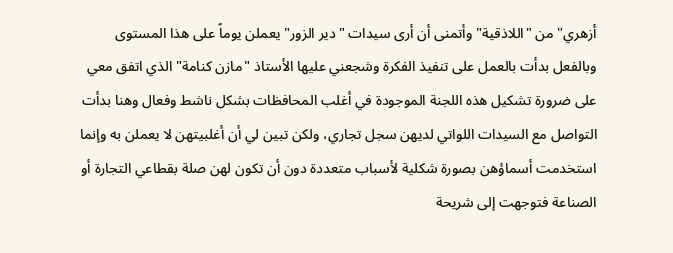أزهري" من "اللاذقية" وأتمنى أن أرى سيدات "دير الزور" يعملن يوماً على هذا المستوى
وبالفعل بدأت بالعمل على تنفيذ الفكرة وشجعني عليها الأستاذ "مازن كنامة" الذي اتفق معي على ضرورة تشكيل هذه اللجنة الموجودة في أغلب المحافظات بشكل ناشط وفعال وهنا بدأت التواصل مع السيدات اللواتي لديهن سجل تجاري، ولكن تبين لي أن أغلبيتهن لا يعملن به وإنما استخدمت أسماؤهن بصورة شكلية لأسباب متعددة دون أن تكون لهن صلة بقطاعي التجارة أو الصناعة فتوجهت إلى شريحة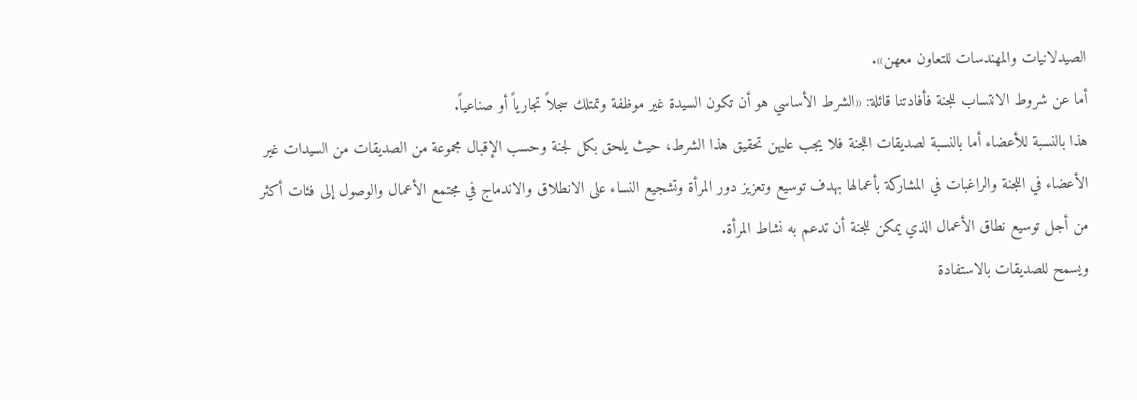الصيدلانيات والمهندسات للتعاون معهن».
أما عن شروط الانتساب للجنة فأفادتنا قائلة: «الشرط الأساسي هو أن تكون السيدة غير موظفة وتمتلك سجلاً تجارياً أو صناعياً.
هذا بالنسبة للأعضاء أما بالنسبة لصديقات اللجنة فلا يجب عليهن تحقيق هذا الشرط، حيث يلحق بكل لجنة وحسب الإقبال مجموعة من الصديقات من السيدات غير الأعضاء في اللجنة والراغبات في المشاركة بأعمالها بهدف توسيع وتعزيز دور المرأة وتشجيع النساء على الانطلاق والاندماج في مجتمع الأعمال والوصول إلى فئات أكثر من أجل توسيع نطاق الأعمال الذي يمكن للجنة أن تدعم به نشاط المرأة.
ويسمح للصديقات بالاستفادة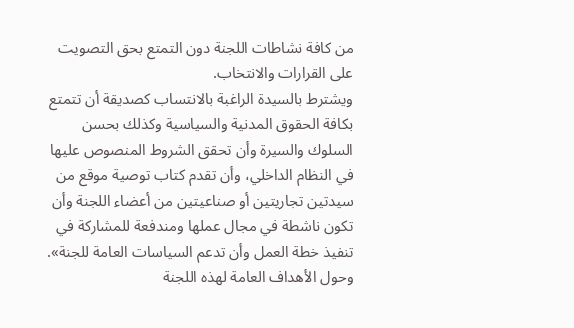من كافة نشاطات اللجنة دون التمتع بحق التصويت على القرارات والانتخاب.
ويشترط بالسيدة الراغبة بالانتساب كصديقة أن تتمتع بكافة الحقوق المدنية والسياسية وكذلك بحسن السلوك والسيرة وأن تحقق الشروط المنصوص عليها في النظام الداخلي، وأن تقدم كتاب توصية موقع من سيدتين تجاريتين أو صناعيتين من أعضاء اللجنة وأن تكون ناشطة في مجال عملها ومندفعة للمشاركة في تنفيذ خطة العمل وأن تدعم السياسات العامة للجنة».
وحول الأهداف العامة لهذه اللجنة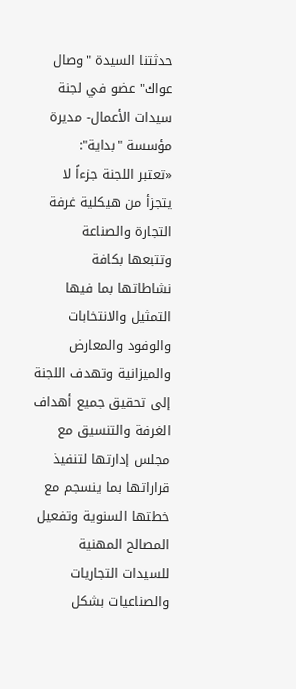حدثتنا السيدة "وصال عواك" عضو في لجنة سيدات الأعمال- مديرة مؤسسة "بداية":
«تعتبر اللجنة جزءاً لا يتجزأ من هيكلية غرفة التجارة والصناعة وتتبعها بكافة نشاطاتها بما فيها التمثيل والانتخابات والوفود والمعارض والميزانية وتهدف اللجنة إلى تحقيق جميع أهداف الغرفة والتنسيق مع مجلس إدارتها لتنفيذ قراراتها بما ينسجم مع خطتها السنوية وتفعيل المصالح المهنية للسيدات التجاريات والصناعيات بشكل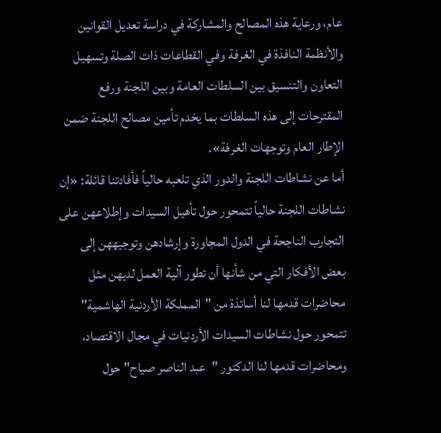عام، ورعاية هذه المصالح والمشاركة في دراسة تعديل القوانين والأنظمة النافذة في الغرفة وفي القطاعات ذات الصلة وتسهيل التعاون والتنسيق بين السلطات العامة وبين اللجنة ورفع المقترحات إلى هذه السلطات بما يخدم تأمين مصالح اللجنة ضمن الإطار العام وتوجهات الغرفة».
أما عن نشاطات اللجنة والدور الذي تلعبه حالياً فأفادتنا قائلة: «إن نشاطات اللجنة حالياً تتمحور حول تأهيل السيدات وإطلاعهن على التجارب الناجحة في الدول المجاورة وإرشادهن وتوجيههن إلى بعض الأفكار التي من شأنها أن تطور آلية العمل لديهن مثل محاضرات قدمها لنا أساتذة من "المملكة الأردنية الهاشمية" تتمحور حول نشاطات السيدات الأردنيات في مجال الاقتصاد، ومحاضرات قدمها لنا الدكتور "عبد الناصر صياح" حول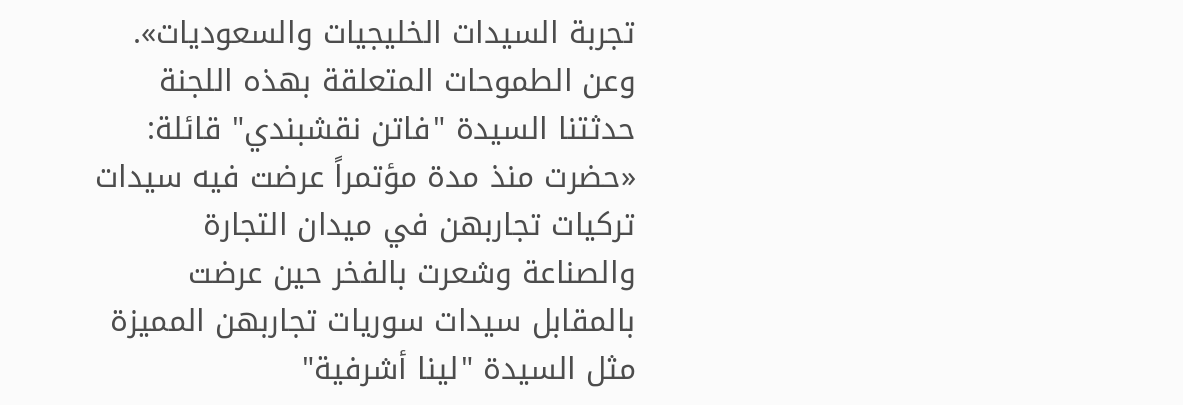تجربة السيدات الخليجيات والسعوديات».
وعن الطموحات المتعلقة بهذه اللجنة حدثتنا السيدة "فاتن نقشبندي" قائلة: «حضرت منذ مدة مؤتمراً عرضت فيه سيدات تركيات تجاربهن في ميدان التجارة والصناعة وشعرت بالفخر حين عرضت بالمقابل سيدات سوريات تجاربهن المميزة مثل السيدة "لينا أشرفية"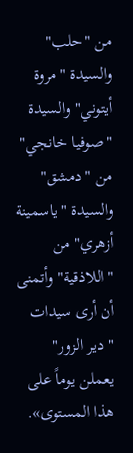من "حلب" والسيدة "مروة أيتوني" والسيدة "صوفيا خانجي" من "دمشق" والسيدة "ياسمينة أزهري" من "اللاذقية" وأتمنى أن أرى سيدات "دير الزور" يعملن يوماً على هذا المستوى».